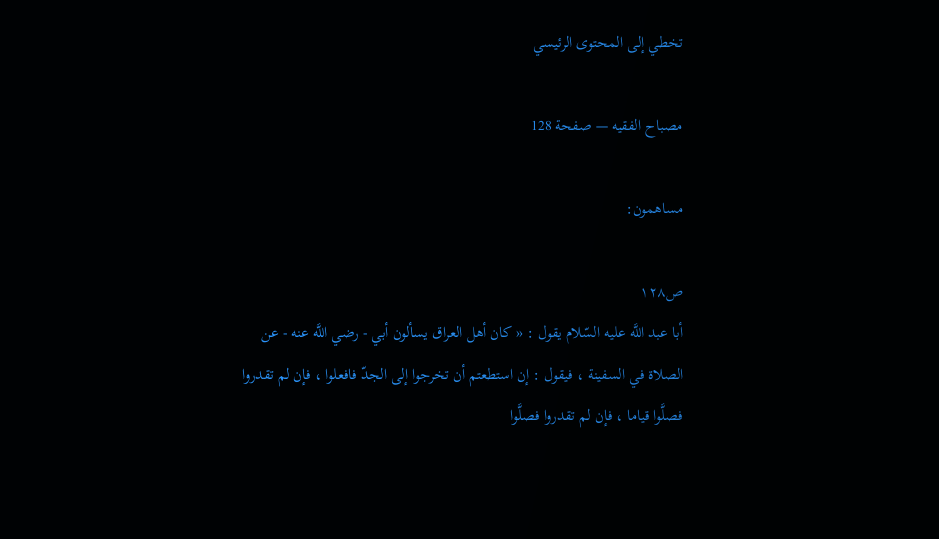تخطي إلى المحتوى الرئيسي

مصباح الفقيه — صفحة 128

مساهمون:

ص١٢٨
أبا عبد اللَّه عليه السّلام يقول : « كان أهل العراق يسألون أبي - رضي اللَّه عنه - عن الصلاة في السفينة ، فيقول : إن استطعتم أن تخرجوا إلى الجدّ فافعلوا ، فإن لم تقدروا فصلَّوا قياما ، فإن لم تقدروا فصلَّوا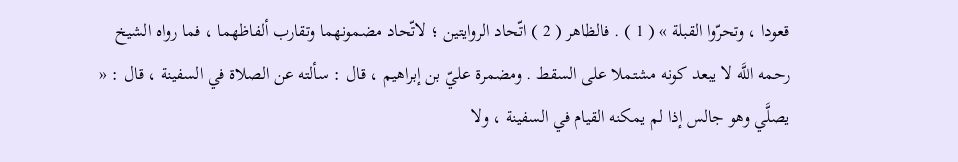قعودا ، وتحرّوا القبلة » ( 1 ) . فالظاهر ( 2 ) اتّحاد الروايتين ؛ لاتّحاد مضمونهما وتقارب ألفاظهما ، فما رواه الشيخ رحمه اللَّه لا يبعد كونه مشتملا على السقط . ومضمرة عليّ بن إبراهيم ، قال : سألته عن الصلاة في السفينة ، قال : « يصلَّي وهو جالس إذا لم يمكنه القيام في السفينة ، ولا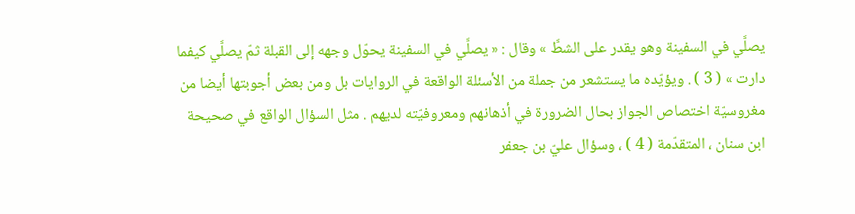يصلَّي في السفينة وهو يقدر على الشطَّ » وقال : « يصلَّي في السفينة يحوّل وجهه إلى القبلة ثمّ يصلَّي كيفما دارت » ( 3 ) . ويؤيّده ما يستشعر من جملة من الأسئلة الواقعة في الروايات بل ومن بعض أجوبتها أيضا من مغروسيّة اختصاص الجواز بحال الضرورة في أذهانهم ومعروفيّته لديهم . مثل السؤال الواقع في صحيحة ابن سنان ، المتقدّمة ( 4 ) ، وسؤال عليّ بن جعفر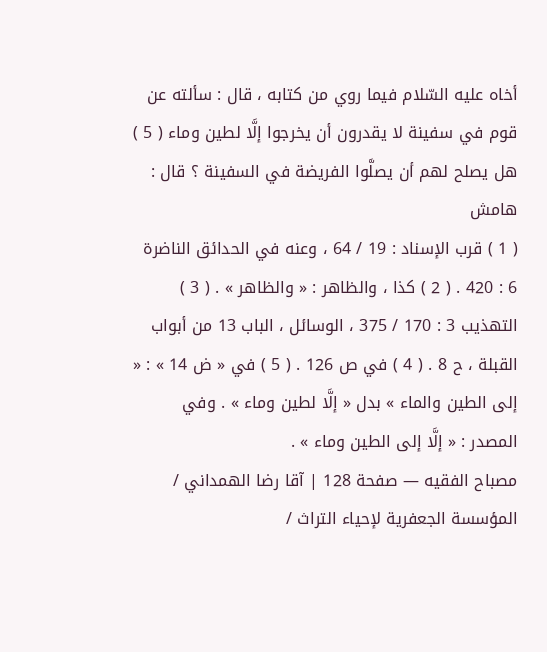أخاه عليه السّلام فيما روي من كتابه ، قال : سألته عن قوم في سفينة لا يقدرون أن يخرجوا إلَّا لطين وماء ( 5 ) هل يصلح لهم أن يصلَّوا الفريضة في السفينة ؟ قال :
هامش
( 1 ) قرب الإسناد : 19 / 64 ، وعنه في الحدائق الناضرة 6 : 420 . ( 2 ) كذا ، والظاهر : « والظاهر » . ( 3 ) التهذيب 3 : 170 / 375 ، الوسائل ، الباب 13 من أبواب القبلة ، ح 8 . ( 4 ) في ص 126 . ( 5 ) في « ض 14 » : « إلى الطين والماء » بدل « إلَّا لطين وماء » . وفي المصدر : « إلَّا إلى الطين وماء » .
مصباح الفقيه — صفحة 128 | آقا رضا الهمداني / المؤسسة الجعفرية لإحياء التراث /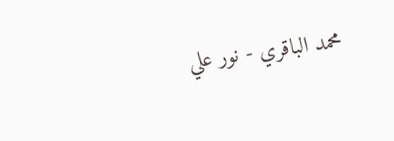محمد الباقري - نور علي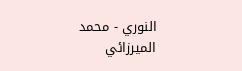النوري - محمد الميرزائي